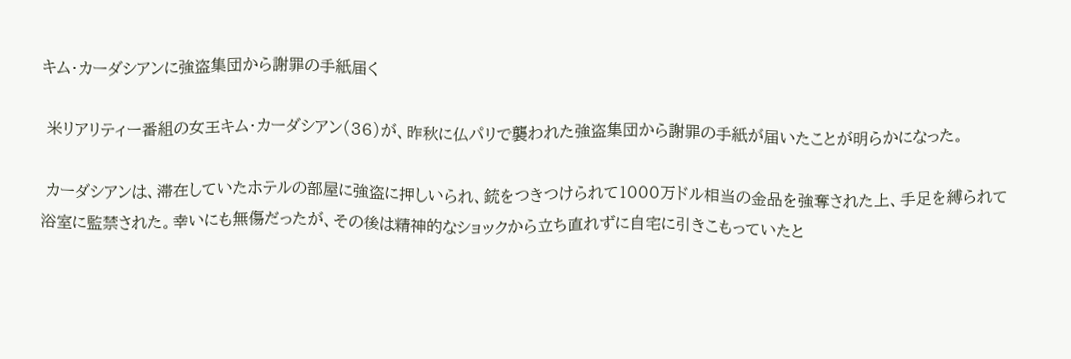キム・カーダシアンに強盗集団から謝罪の手紙届く

 米リアリティー番組の女王キム・カーダシアン(36)が、昨秋に仏パリで襲われた強盗集団から謝罪の手紙が届いたことが明らかになった。

 カーダシアンは、滞在していたホテルの部屋に強盗に押しいられ、銃をつきつけられて1000万ドル相当の金品を強奪された上、手足を縛られて浴室に監禁された。幸いにも無傷だったが、その後は精神的なショックから立ち直れずに自宅に引きこもっていたと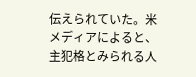伝えられていた。米メディアによると、主犯格とみられる人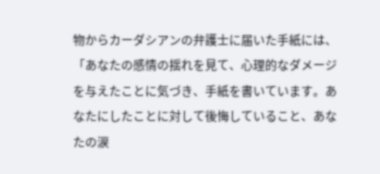物からカーダシアンの弁護士に届いた手紙には、「あなたの感情の揺れを見て、心理的なダメージを与えたことに気づき、手紙を書いています。あなたにしたことに対して後悔していること、あなたの涙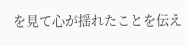を見て心が揺れたことを伝え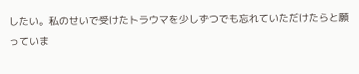したい。私のせいで受けたトラウマを少しずつでも忘れていただけたらと願っていま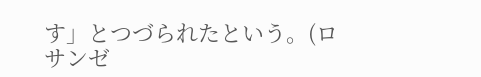す」とつづられたという。(ロサンゼ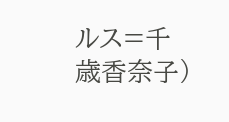ルス=千歳香奈子)